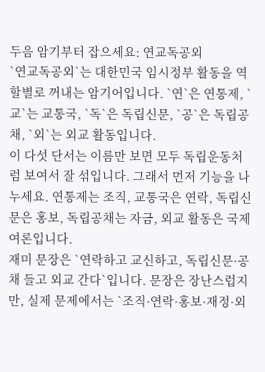두음 암기부터 잡으세요: 연교독공외
`연교독공외`는 대한민국 임시정부 활동을 역할별로 꺼내는 암기어입니다. `연`은 연통제, `교`는 교통국, `독`은 독립신문, `공`은 독립공채, `외`는 외교 활동입니다.
이 다섯 단서는 이름만 보면 모두 독립운동처럼 보여서 잘 섞입니다. 그래서 먼저 기능을 나누세요. 연통제는 조직, 교통국은 연락, 독립신문은 홍보, 독립공채는 자금, 외교 활동은 국제 여론입니다.
재미 문장은 `연락하고 교신하고, 독립신문·공채 들고 외교 간다`입니다. 문장은 장난스럽지만, 실제 문제에서는 `조직·연락·홍보·재정·외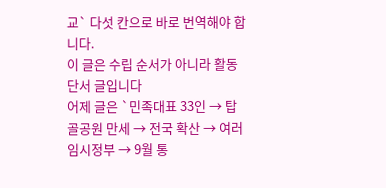교` 다섯 칸으로 바로 번역해야 합니다.
이 글은 수립 순서가 아니라 활동 단서 글입니다
어제 글은 `민족대표 33인 → 탑골공원 만세 → 전국 확산 → 여러 임시정부 → 9월 통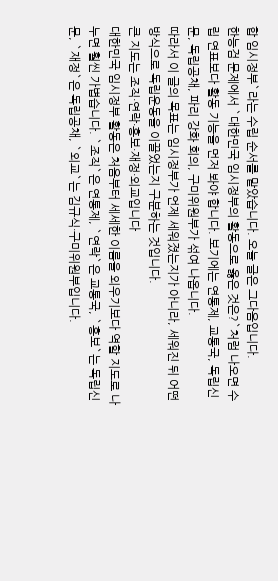합 임시정부`라는 수립 순서를 맡았습니다. 오늘 글은 그다음입니다.
한능검 문제에서 `대한민국 임시정부의 활동으로 옳은 것은?`처럼 나오면 수립 연표보다 활동 기능을 먼저 봐야 합니다. 보기에는 연통제, 교통국, 독립신문, 독립공채, 파리 강화 회의, 구미위원부가 섞여 나옵니다.
따라서 이 글의 목표는 임시정부가 언제 세워졌는지가 아니라, 세워진 뒤 어떤 방식으로 독립운동을 이끌었는지 구분하는 것입니다.
큰 지도는 조직·연락·홍보·재정·외교입니다
대한민국 임시정부 활동은 처음부터 세세한 이름을 외우기보다 역할 지도로 나누면 훨씬 가볍습니다. `조직`은 연통제, `연락`은 교통국, `홍보`는 독립신문, `재정`은 독립공채, `외교`는 김규식·구미위원부입니다.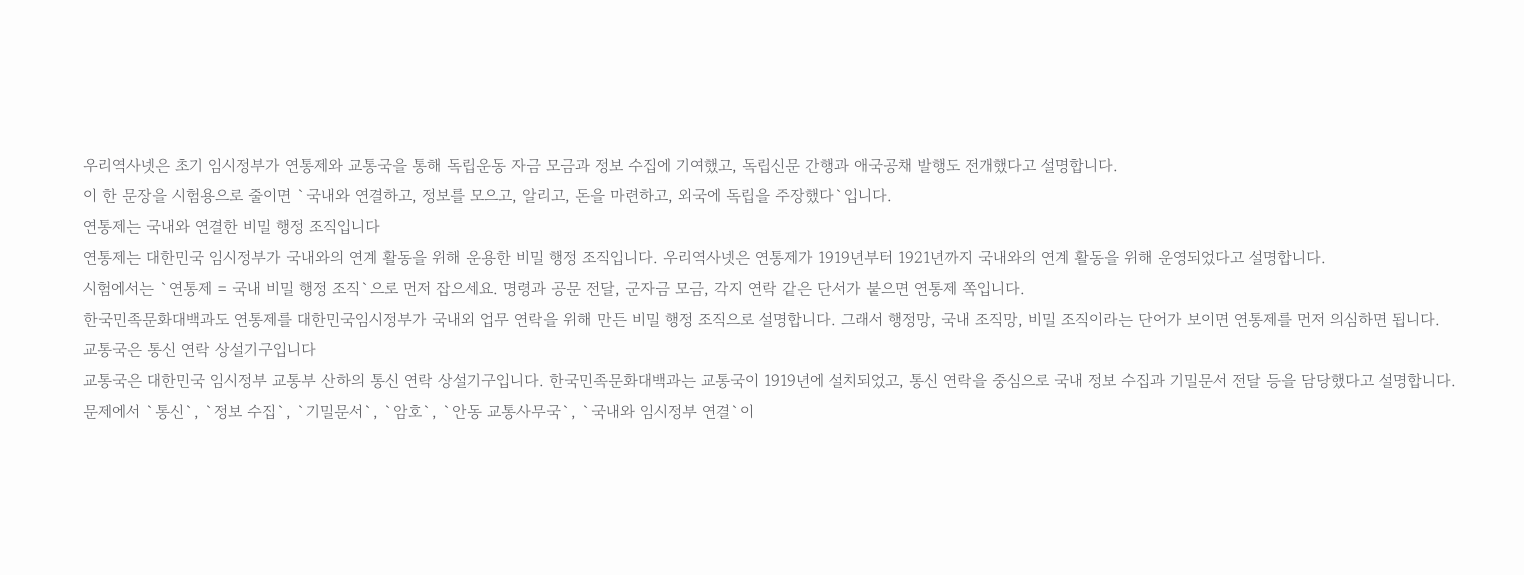우리역사넷은 초기 임시정부가 연통제와 교통국을 통해 독립운동 자금 모금과 정보 수집에 기여했고, 독립신문 간행과 애국공채 발행도 전개했다고 설명합니다.
이 한 문장을 시험용으로 줄이면 `국내와 연결하고, 정보를 모으고, 알리고, 돈을 마련하고, 외국에 독립을 주장했다`입니다.
연통제는 국내와 연결한 비밀 행정 조직입니다
연통제는 대한민국 임시정부가 국내와의 연계 활동을 위해 운용한 비밀 행정 조직입니다. 우리역사넷은 연통제가 1919년부터 1921년까지 국내와의 연계 활동을 위해 운영되었다고 설명합니다.
시험에서는 `연통제 = 국내 비밀 행정 조직`으로 먼저 잡으세요. 명령과 공문 전달, 군자금 모금, 각지 연락 같은 단서가 붙으면 연통제 쪽입니다.
한국민족문화대백과도 연통제를 대한민국임시정부가 국내외 업무 연락을 위해 만든 비밀 행정 조직으로 설명합니다. 그래서 행정망, 국내 조직망, 비밀 조직이라는 단어가 보이면 연통제를 먼저 의심하면 됩니다.
교통국은 통신 연락 상설기구입니다
교통국은 대한민국 임시정부 교통부 산하의 통신 연락 상설기구입니다. 한국민족문화대백과는 교통국이 1919년에 설치되었고, 통신 연락을 중심으로 국내 정보 수집과 기밀문서 전달 등을 담당했다고 설명합니다.
문제에서 `통신`, `정보 수집`, `기밀문서`, `암호`, `안동 교통사무국`, `국내와 임시정부 연결`이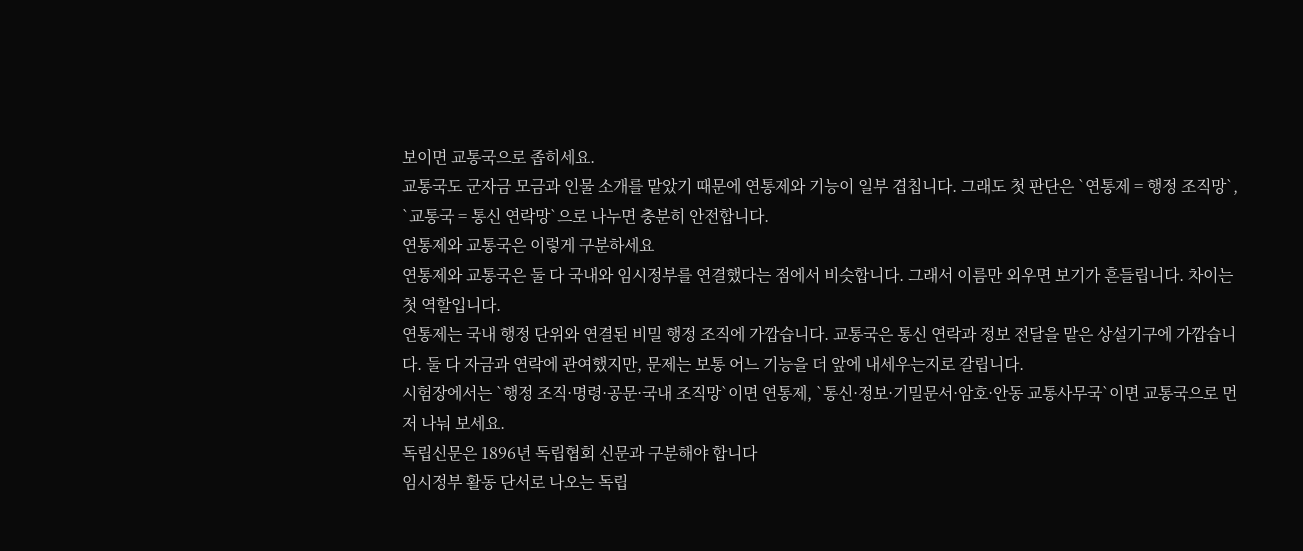보이면 교통국으로 좁히세요.
교통국도 군자금 모금과 인물 소개를 맡았기 때문에 연통제와 기능이 일부 겹칩니다. 그래도 첫 판단은 `연통제 = 행정 조직망`, `교통국 = 통신 연락망`으로 나누면 충분히 안전합니다.
연통제와 교통국은 이렇게 구분하세요
연통제와 교통국은 둘 다 국내와 임시정부를 연결했다는 점에서 비슷합니다. 그래서 이름만 외우면 보기가 흔들립니다. 차이는 첫 역할입니다.
연통제는 국내 행정 단위와 연결된 비밀 행정 조직에 가깝습니다. 교통국은 통신 연락과 정보 전달을 맡은 상설기구에 가깝습니다. 둘 다 자금과 연락에 관여했지만, 문제는 보통 어느 기능을 더 앞에 내세우는지로 갈립니다.
시험장에서는 `행정 조직·명령·공문·국내 조직망`이면 연통제, `통신·정보·기밀문서·암호·안동 교통사무국`이면 교통국으로 먼저 나눠 보세요.
독립신문은 1896년 독립협회 신문과 구분해야 합니다
임시정부 활동 단서로 나오는 독립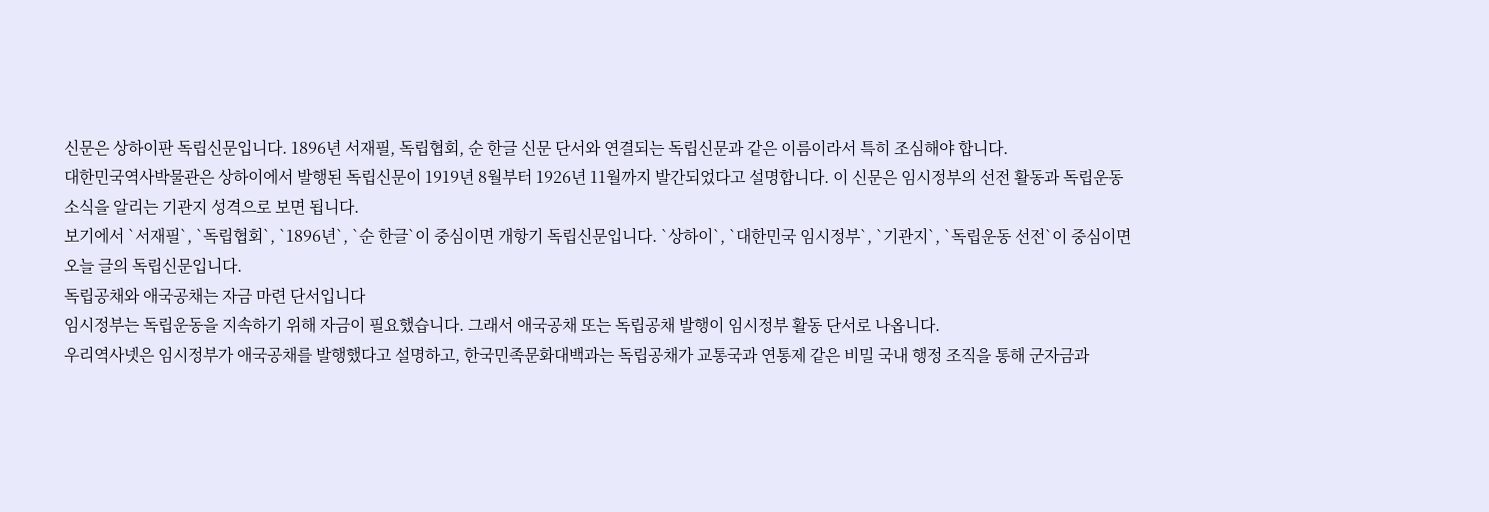신문은 상하이판 독립신문입니다. 1896년 서재필, 독립협회, 순 한글 신문 단서와 연결되는 독립신문과 같은 이름이라서 특히 조심해야 합니다.
대한민국역사박물관은 상하이에서 발행된 독립신문이 1919년 8월부터 1926년 11월까지 발간되었다고 설명합니다. 이 신문은 임시정부의 선전 활동과 독립운동 소식을 알리는 기관지 성격으로 보면 됩니다.
보기에서 `서재필`, `독립협회`, `1896년`, `순 한글`이 중심이면 개항기 독립신문입니다. `상하이`, `대한민국 임시정부`, `기관지`, `독립운동 선전`이 중심이면 오늘 글의 독립신문입니다.
독립공채와 애국공채는 자금 마련 단서입니다
임시정부는 독립운동을 지속하기 위해 자금이 필요했습니다. 그래서 애국공채 또는 독립공채 발행이 임시정부 활동 단서로 나옵니다.
우리역사넷은 임시정부가 애국공채를 발행했다고 설명하고, 한국민족문화대백과는 독립공채가 교통국과 연통제 같은 비밀 국내 행정 조직을 통해 군자금과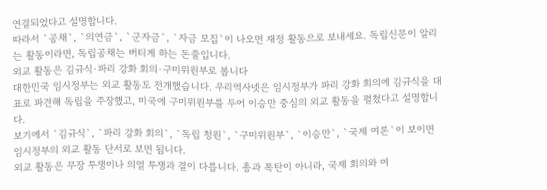연결되었다고 설명합니다.
따라서 `공채`, `의연금`, `군자금`, `자금 모집`이 나오면 재정 활동으로 보내세요. 독립신문이 알리는 활동이라면, 독립공채는 버티게 하는 돈줄입니다.
외교 활동은 김규식·파리 강화 회의·구미위원부로 봅니다
대한민국 임시정부는 외교 활동도 전개했습니다. 우리역사넷은 임시정부가 파리 강화 회의에 김규식을 대표로 파견해 독립을 주장했고, 미국에 구미위원부를 두어 이승만 중심의 외교 활동을 펼쳤다고 설명합니다.
보기에서 `김규식`, `파리 강화 회의`, `독립 청원`, `구미위원부`, `이승만`, `국제 여론`이 보이면 임시정부의 외교 활동 단서로 보면 됩니다.
외교 활동은 무장 투쟁이나 의열 투쟁과 결이 다릅니다. 총과 폭탄이 아니라, 국제 회의와 여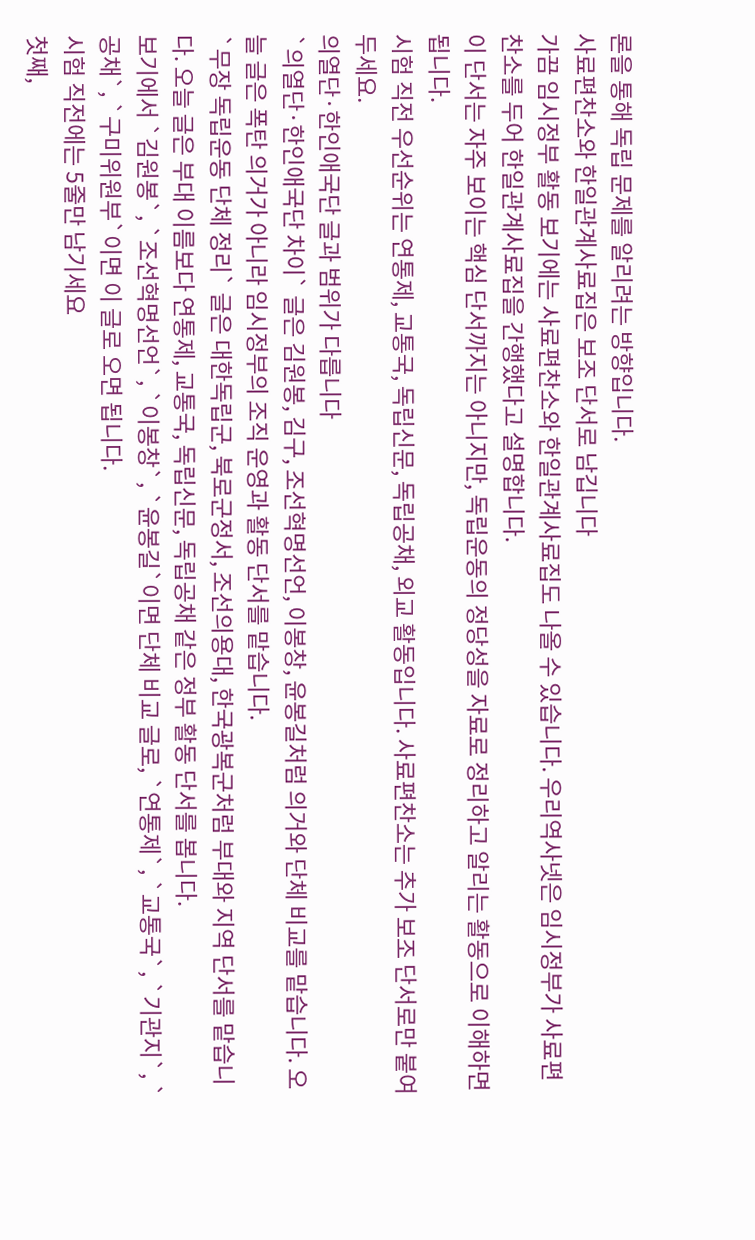론을 통해 독립 문제를 알리려는 방향입니다.
사료편찬소와 한일관계사료집은 보조 단서로 남깁니다
가끔 임시정부 활동 보기에는 사료편찬소와 한일관계사료집도 나올 수 있습니다. 우리역사넷은 임시정부가 사료편찬소를 두어 한일관계사료집을 간행했다고 설명합니다.
이 단서는 자주 보이는 핵심 단서까지는 아니지만, 독립운동의 정당성을 자료로 정리하고 알리는 활동으로 이해하면 됩니다.
시험 직전 우선순위는 연통제, 교통국, 독립신문, 독립공채, 외교 활동입니다. 사료편찬소는 추가 보조 단서로만 붙여 두세요.
의열단·한인애국단 글과 범위가 다릅니다
`의열단·한인애국단 차이` 글은 김원봉, 김구, 조선혁명선언, 이봉창, 윤봉길처럼 의거와 단체 비교를 맡습니다. 오늘 글은 폭탄 의거가 아니라 임시정부의 조직 운영과 활동 단서를 맡습니다.
`무장 독립운동 단체 정리` 글은 대한독립군, 북로군정서, 조선의용대, 한국광복군처럼 부대와 지역 단서를 맡습니다. 오늘 글은 부대 이름보다 연통제, 교통국, 독립신문, 독립공채 같은 정부 활동 단서를 봅니다.
보기에서 `김원봉`, `조선혁명선언`, `이봉창`, `윤봉길`이면 단체 비교 글로, `연통제`, `교통국`, `기관지`, `공채`, `구미위원부`이면 이 글로 오면 됩니다.
시험 직전에는 5줄만 남기세요
첫째,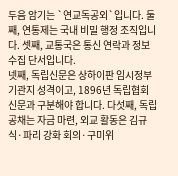두음 암기는 `연교독공외`입니다. 둘째, 연통제는 국내 비밀 행정 조직입니다. 셋째, 교통국은 통신 연락과 정보 수집 단서입니다.
넷째, 독립신문은 상하이판 임시정부 기관지 성격이고, 1896년 독립협회 신문과 구분해야 합니다. 다섯째, 독립공채는 자금 마련, 외교 활동은 김규식·파리 강화 회의·구미위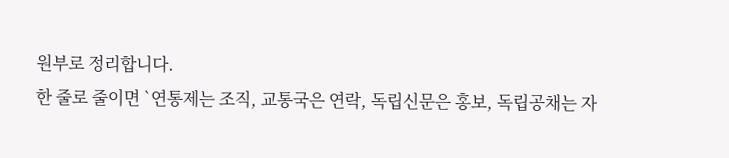원부로 정리합니다.
한 줄로 줄이면 `연통제는 조직, 교통국은 연락, 독립신문은 홍보, 독립공채는 자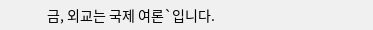금, 외교는 국제 여론`입니다.